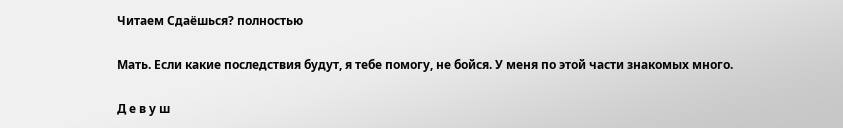Читаем Сдаёшься? полностью

Мать. Если какие последствия будут, я тебе помогу, не бойся. У меня по этой части знакомых много.

Д е в у ш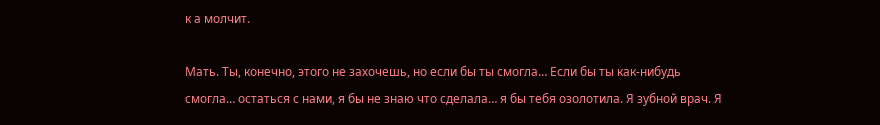к а молчит.

Мать. Ты, конечно, этого не захочешь, но если бы ты смогла… Если бы ты как-нибудь смогла… остаться с нами, я бы не знаю что сделала… я бы тебя озолотила. Я зубной врач. Я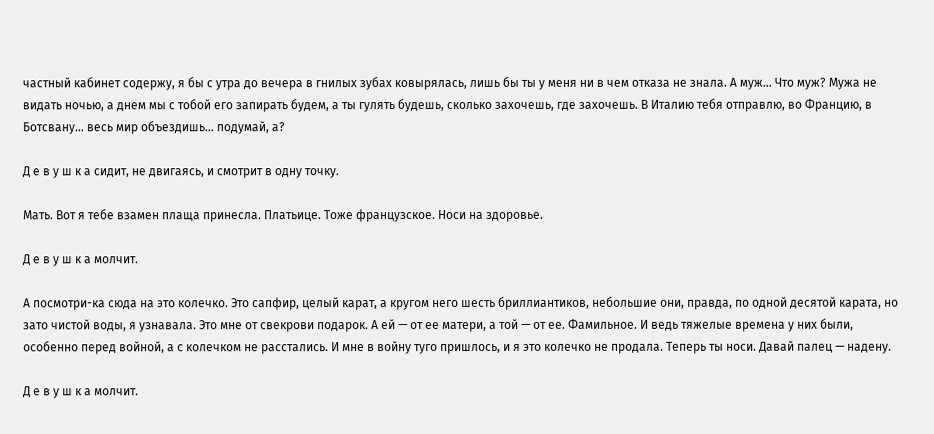частный кабинет содержу, я бы с утра до вечера в гнилых зубах ковырялась, лишь бы ты у меня ни в чем отказа не знала. А муж… Что муж? Мужа не видать ночью, а днем мы с тобой его запирать будем, а ты гулять будешь, сколько захочешь, где захочешь. В Италию тебя отправлю, во Францию, в Ботсвану… весь мир объездишь… подумай, а?

Д е в у ш к а сидит, не двигаясь, и смотрит в одну точку.

Мать. Вот я тебе взамен плаща принесла. Платьице. Тоже французское. Носи на здоровье.

Д е в у ш к а молчит.

А посмотри-ка сюда на это колечко. Это сапфир, целый карат, а кругом него шесть бриллиантиков, небольшие они, правда, по одной десятой карата, но зато чистой воды, я узнавала. Это мне от свекрови подарок. А ей — от ее матери, а той — от ее. Фамильное. И ведь тяжелые времена у них были, особенно перед войной, а с колечком не расстались. И мне в войну туго пришлось, и я это колечко не продала. Теперь ты носи. Давай палец — надену.

Д е в у ш к а молчит.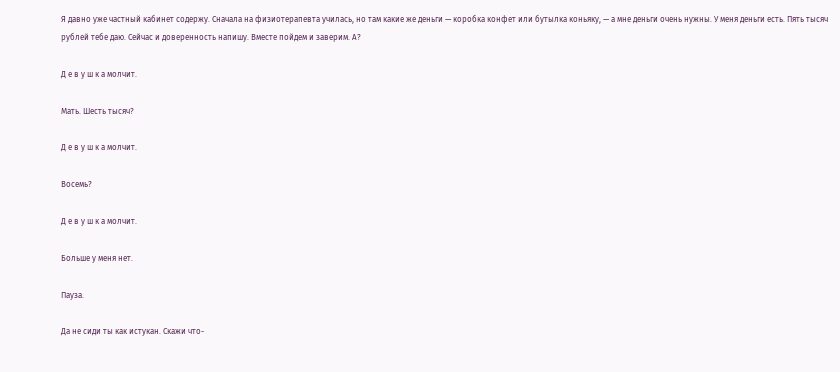Я давно уже частный кабинет содержу. Сначала на физиотерапевта училась, но там какие же деньги — коробка конфет или бутылка коньяку, — а мне деньги очень нужны. У меня деньги есть. Пять тысяч рублей тебе даю. Сейчас и доверенность напишу. Вместе пойдем и заверим. А?

Д е в у ш к а молчит.

Мать. Шесть тысяч?

Д е в у ш к а молчит.

Восемь?

Д е в у ш к а молчит.

Больше у меня нет.

Пауза.

Да не сиди ты как истукан. Скажи что-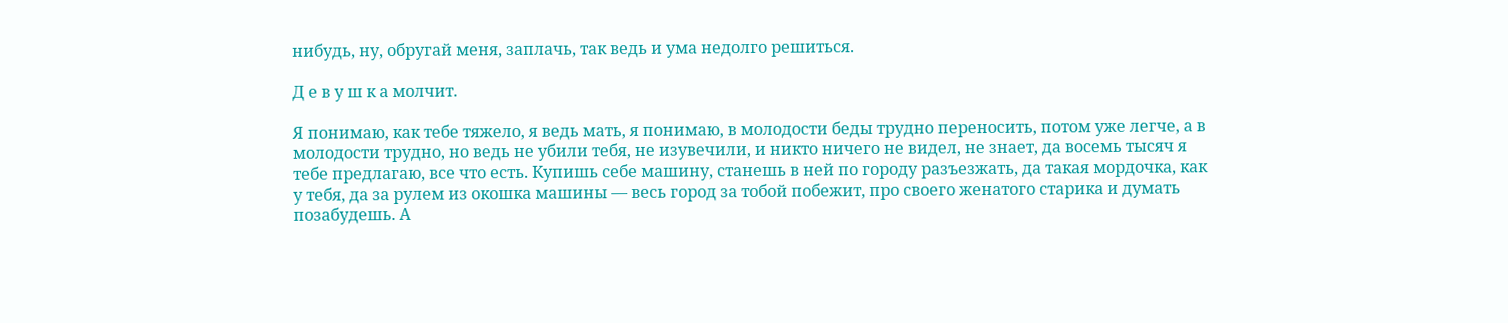нибудь, ну, обругай меня, заплачь, так ведь и ума недолго решиться.

Д е в у ш к а молчит.

Я понимаю, как тебе тяжело, я ведь мать, я понимаю, в молодости беды трудно переносить, потом уже легче, а в молодости трудно, но ведь не убили тебя, не изувечили, и никто ничего не видел, не знает, да восемь тысяч я тебе предлагаю, все что есть. Купишь себе машину, станешь в ней по городу разъезжать, да такая мордочка, как у тебя, да за рулем из окошка машины — весь город за тобой побежит, про своего женатого старика и думать позабудешь. А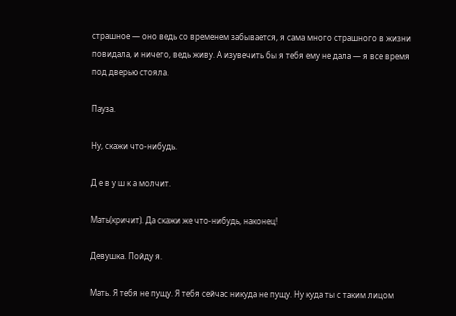страшное — оно ведь со временем забывается, я сама много страшного в жизни повидала, и ничего, ведь живу. А изувечить бы я тебя ему не дала — я все время под дверью стояла.

Пауза.

Ну, скажи что-нибудь.

Д е в у ш к а молчит.

Мать(кричит). Да скажи же что-нибудь, наконец!

Девушка. Пойду я.

Мать. Я тебя не пущу. Я тебя сейчас никуда не пущу. Ну куда ты с таким лицом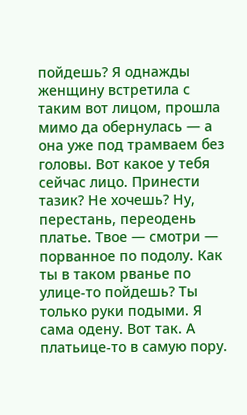пойдешь? Я однажды женщину встретила с таким вот лицом, прошла мимо да обернулась — а она уже под трамваем без головы. Вот какое у тебя сейчас лицо. Принести тазик? Не хочешь? Ну, перестань, переодень платье. Твое — смотри — порванное по подолу. Как ты в таком рванье по улице-то пойдешь? Ты только руки подыми. Я сама одену. Вот так. А платьице-то в самую пору.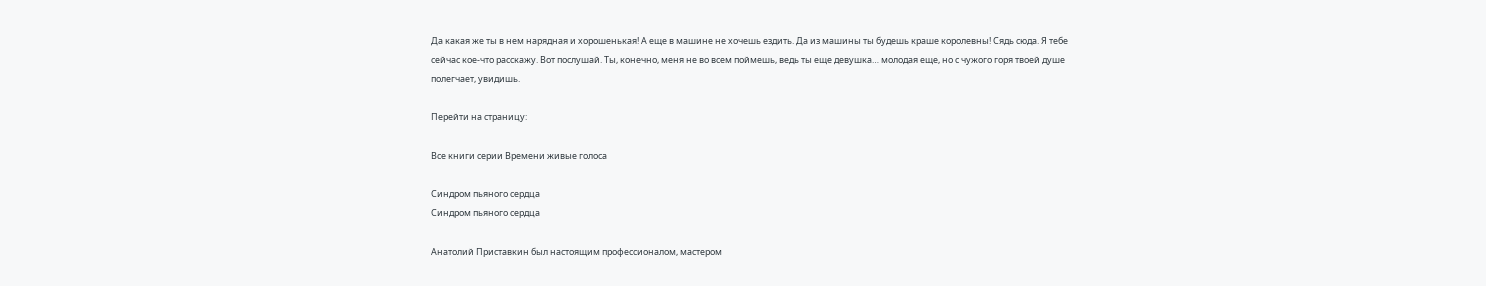Да какая же ты в нем нарядная и хорошенькая! А еще в машине не хочешь ездить. Да из машины ты будешь краше королевны! Сядь сюда. Я тебе сейчас кое-что расскажу. Вот послушай. Ты, конечно, меня не во всем поймешь, ведь ты еще девушка… молодая еще, но с чужого горя твоей душе полегчает, увидишь.

Перейти на страницу:

Все книги серии Времени живые голоса

Синдром пьяного сердца
Синдром пьяного сердца

Анатолий Приставкин был настоящим профессионалом, мастером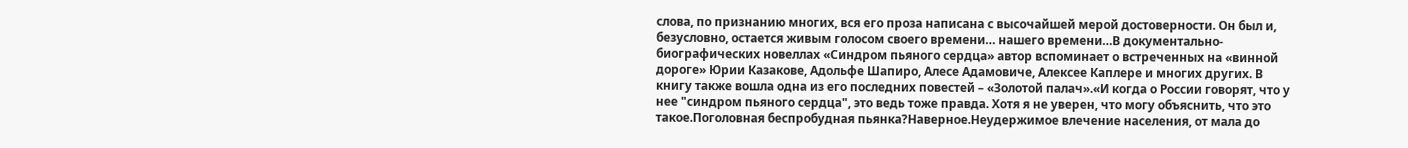слова, по признанию многих, вся его проза написана с высочайшей мерой достоверности. Он был и, безусловно, остается живым голосом своего времени… нашего времени…В документально-биографических новеллах «Синдром пьяного сердца» автор вспоминает о встреченных на «винной дороге» Юрии Казакове, Адольфе Шапиро, Алесе Адамовиче, Алексее Каплере и многих других. В книгу также вошла одна из его последних повестей – «Золотой палач».«И когда о России говорят, что у нее "синдром пьяного сердца", это ведь тоже правда. Хотя я не уверен, что могу объяснить, что это такое.Поголовная беспробудная пьянка?Наверное.Неудержимое влечение населения, от мала до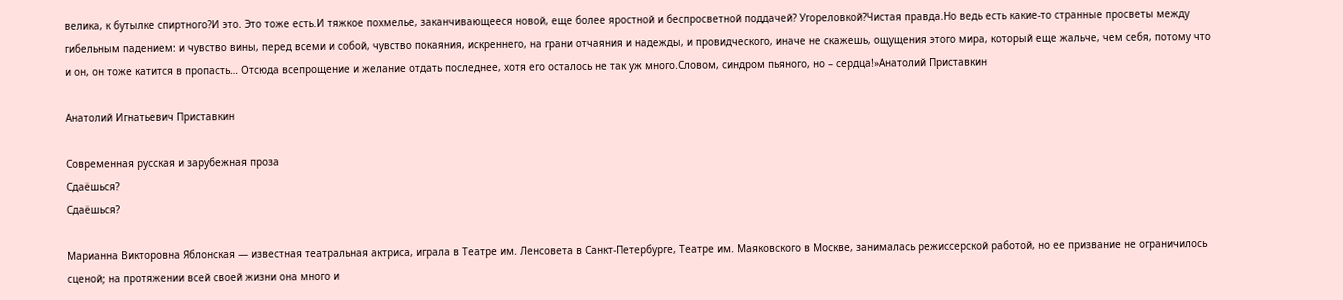велика, к бутылке спиртного?И это. Это тоже есть.И тяжкое похмелье, заканчивающееся новой, еще более яростной и беспросветной поддачей? Угореловкой?Чистая правда.Но ведь есть какие-то странные просветы между гибельным падением: и чувство вины, перед всеми и собой, чувство покаяния, искреннего, на грани отчаяния и надежды, и провидческого, иначе не скажешь, ощущения этого мира, который еще жальче, чем себя, потому что и он, он тоже катится в пропасть… Отсюда всепрощение и желание отдать последнее, хотя его осталось не так уж много.Словом, синдром пьяного, но – сердца!»Анатолий Приставкин

Анатолий Игнатьевич Приставкин

Современная русская и зарубежная проза
Сдаёшься?
Сдаёшься?

Марианна Викторовна Яблонская — известная театральная актриса, играла в Театре им. Ленсовета в Санкт-Петербурге, Театре им. Маяковского в Москве, занималась режиссерской работой, но ее призвание не ограничилось сценой; на протяжении всей своей жизни она много и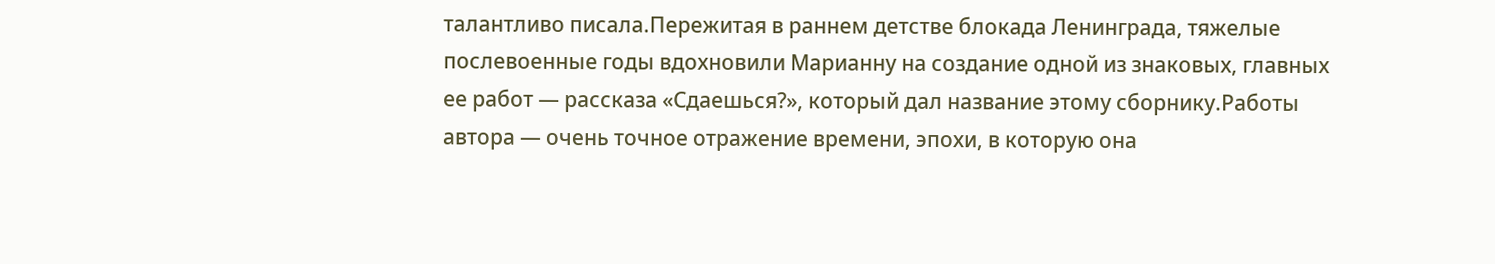талантливо писала.Пережитая в раннем детстве блокада Ленинграда, тяжелые послевоенные годы вдохновили Марианну на создание одной из знаковых, главных ее работ — рассказа «Сдаешься?», который дал название этому сборнику.Работы автора — очень точное отражение времени, эпохи, в которую она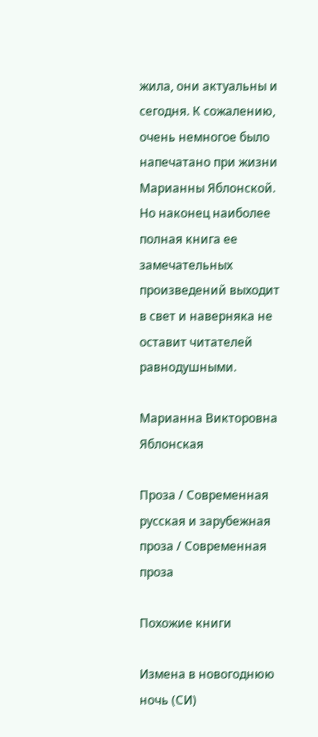жила, они актуальны и сегодня. К сожалению, очень немногое было напечатано при жизни Марианны Яблонской. Но наконец наиболее полная книга ее замечательных произведений выходит в свет и наверняка не оставит читателей равнодушными.

Марианна Викторовна Яблонская

Проза / Современная русская и зарубежная проза / Современная проза

Похожие книги

Измена в новогоднюю ночь (СИ)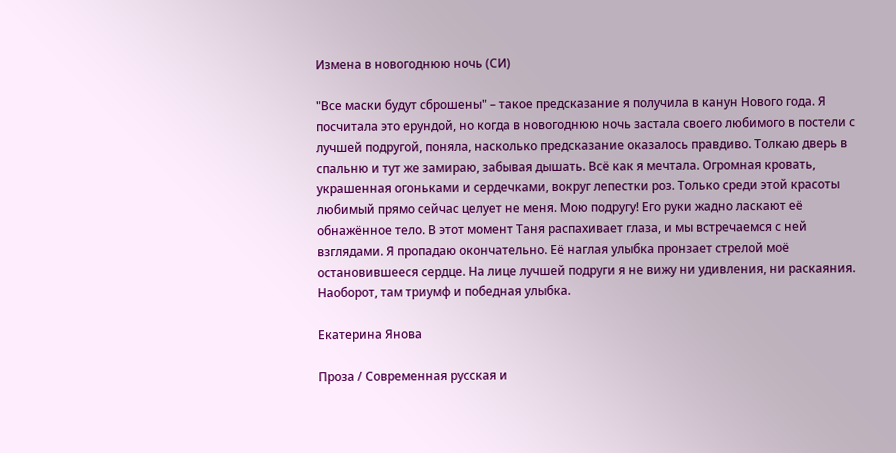Измена в новогоднюю ночь (СИ)

"Все маски будут сброшены" – такое предсказание я получила в канун Нового года. Я посчитала это ерундой, но когда в новогоднюю ночь застала своего любимого в постели с лучшей подругой, поняла, насколько предсказание оказалось правдиво. Толкаю дверь в спальню и тут же замираю, забывая дышать. Всё как я мечтала. Огромная кровать, украшенная огоньками и сердечками, вокруг лепестки роз. Только среди этой красоты любимый прямо сейчас целует не меня. Мою подругу! Его руки жадно ласкают её обнажённое тело. В этот момент Таня распахивает глаза, и мы встречаемся с ней взглядами. Я пропадаю окончательно. Её наглая улыбка пронзает стрелой моё остановившееся сердце. На лице лучшей подруги я не вижу ни удивления, ни раскаяния. Наоборот, там триумф и победная улыбка.

Екатерина Янова

Проза / Современная русская и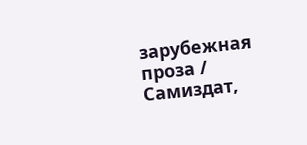зарубежная проза / Самиздат,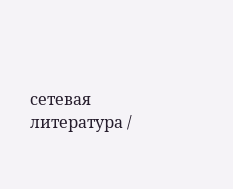сетевая литература /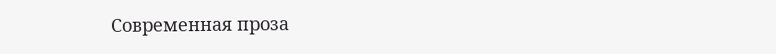Современная проза